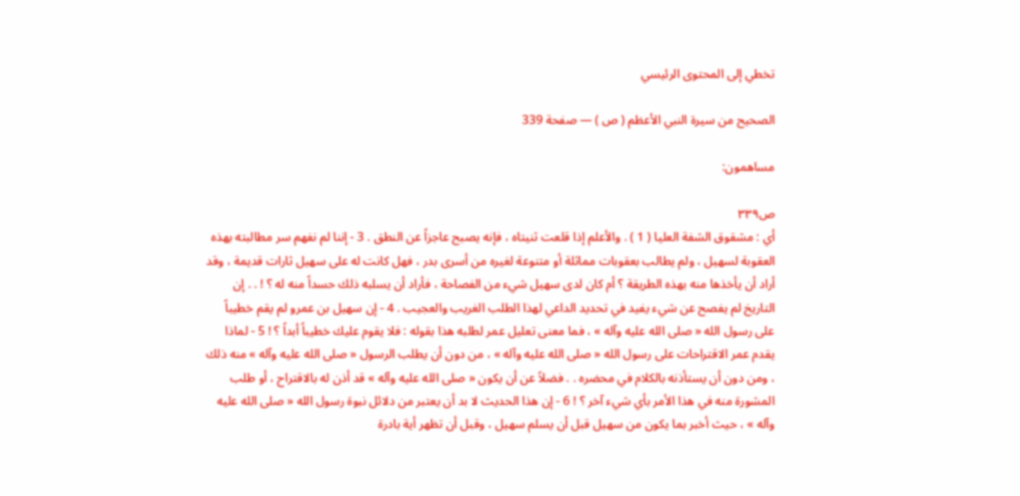تخطي إلى المحتوى الرئيسي

الصحيح من سيرة النبي الأعظم ( ص ) — صفحة 339

مساهمون:

ص٣٣٩
أي : مشقوق الشفة العليا ( 1 ) . والأعلم إذا قلعت ثنيتاه ، فإنه يصبح عاجزاً عن النطق . 3 - إننا لم نفهم سر مطالبته بهذه العقوبة لسهيل ، ولم يطالب بعقوبات مماثلة أو متنوعة لغيره من أسرى بدر ، فهل كانت له على سهيل ثارات قديمة ، وقد أراد أن يأخذها منه بهذه الطريقة ؟ أم كان لدى سهيل شيء من الفصاحة ، فأراد أن يسلبه ذلك حسداً منه له ؟ ! . . إن التاريخ لم يفصح عن شيء يفيد في تحديد الداعي لهذا الطلب الغريب والعجيب . 4 - إن سهيل بن عمرو لم يقم خطيباً على رسول الله « صلى الله عليه وآله » ، فما معنى تعليل عمر لطلبه هذا بقوله : فلا يقوم عليك خطيباً أبداً ؟ ! 5 - لماذا يقدم عمر الاقتراحات على رسول الله « صلى الله عليه وآله » ، من دون أن يطلب الرسول « صلى الله عليه وآله » منه ذلك ، ومن دون أن يستأذنه بالكلام في محضره . . فضلاً عن أن يكون « صلى الله عليه وآله » قد أذن له بالاقتراح ، أو طلب المشورة منه في هذا الأمر بأي شيء آخر ؟ ! 6 - إن هذا الحديث لا بد أن يعتبر من دلائل نبوة رسول الله « صلى الله عليه وآله » ، حيث أخبر بما يكون من سهيل قبل أن يسلم سهيل ، وقبل أن تظهر أية بادرة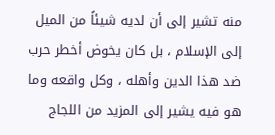منه تشير إلى أن لديه شيئاً من الميل إلى الإسلام ، بل كان يخوض أخطر حرب ضد هذا الدين وأهله ، وكل واقعه وما هو فيه يشير إلى المزيد من اللجاج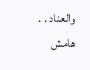والعناد . .
هامش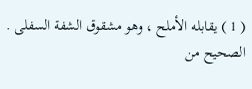( 1 ) يقابله الأملح ، وهو مشقوق الشفة السفلى .
الصحيح من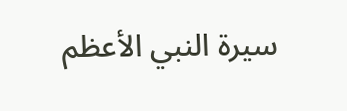سيرة النبي الأعظم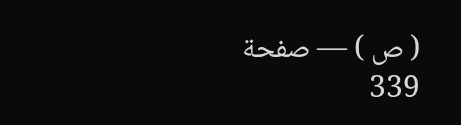( ص ) — صفحة 339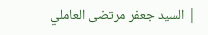| السيد جعفر مرتضى العاملي